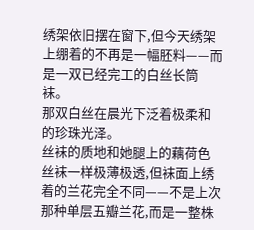绣架依旧摆在窗下,但今天绣架上绷着的不再是一幅胚料——而是一双已经完工的白丝长筒袜。
那双白丝在晨光下泛着极柔和的珍珠光泽。
丝袜的质地和她腿上的藕荷色丝袜一样极薄极透,但袜面上绣着的兰花完全不同——不是上次那种单层五瓣兰花,而是一整株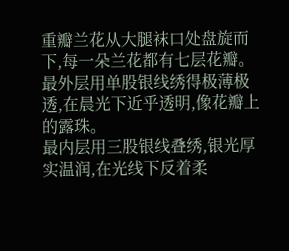重瓣兰花从大腿袜口处盘旋而下,每一朵兰花都有七层花瓣。
最外层用单股银线绣得极薄极透,在晨光下近乎透明,像花瓣上的露珠。
最内层用三股银线叠绣,银光厚实温润,在光线下反着柔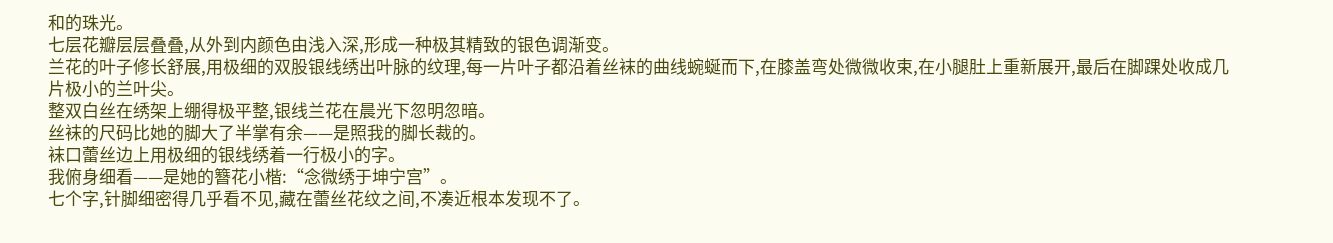和的珠光。
七层花瓣层层叠叠,从外到内颜色由浅入深,形成一种极其精致的银色调渐变。
兰花的叶子修长舒展,用极细的双股银线绣出叶脉的纹理,每一片叶子都沿着丝袜的曲线蜿蜒而下,在膝盖弯处微微收束,在小腿肚上重新展开,最后在脚踝处收成几片极小的兰叶尖。
整双白丝在绣架上绷得极平整,银线兰花在晨光下忽明忽暗。
丝袜的尺码比她的脚大了半掌有余——是照我的脚长裁的。
袜口蕾丝边上用极细的银线绣着一行极小的字。
我俯身细看——是她的簪花小楷:“念微绣于坤宁宫”。
七个字,针脚细密得几乎看不见,藏在蕾丝花纹之间,不凑近根本发现不了。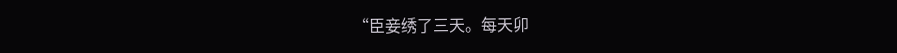“臣妾绣了三天。每天卯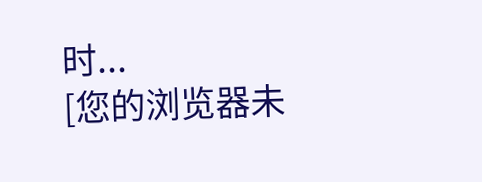时...
[您的浏览器未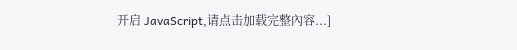开启 JavaScript,请点击加载完整內容...]